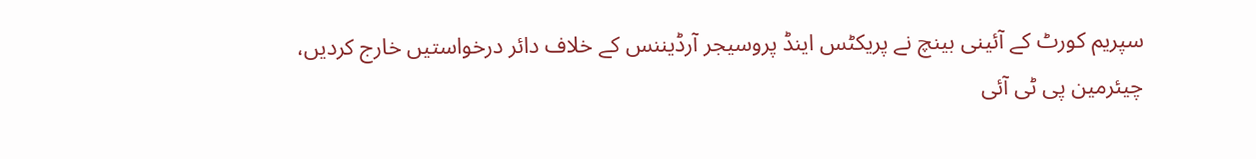سپریم کورٹ کے آئینی بینچ نے پریکٹس اینڈ پروسیجر آرڈیننس کے خلاف دائر درخواستیں خارج کردیں، چیئرمین پی ٹی آئی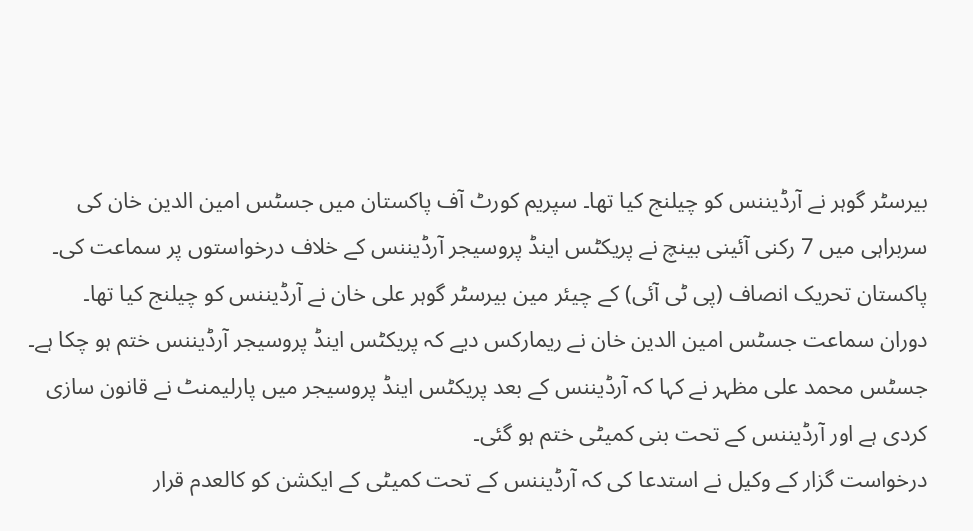بیرسٹر گوہر نے آرڈیننس کو چیلنج کیا تھا۔ سپریم کورٹ آف پاکستان میں جسٹس امین الدین خان کی سربراہی میں 7 رکنی آئینی بینچ نے پریکٹس اینڈ پروسیجر آرڈیننس کے خلاف درخواستوں پر سماعت کی۔
پاکستان تحریک انصاف (پی ٹی آئی) کے چیئر مین بیرسٹر گوہر علی خان نے آرڈیننس کو چیلنج کیا تھا۔
دوران سماعت جسٹس امین الدین خان نے ریمارکس دیے کہ پریکٹس اینڈ پروسیجر آرڈیننس ختم ہو چکا ہے۔
جسٹس محمد علی مظہر نے کہا کہ آرڈیننس کے بعد پریکٹس اینڈ پروسیجر میں پارلیمنٹ نے قانون سازی کردی ہے اور آرڈیننس کے تحت بنی کمیٹی ختم ہو گئی۔
درخواست گزار کے وکیل نے استدعا کی کہ آرڈیننس کے تحت کمیٹی کے ایکشن کو کالعدم قرار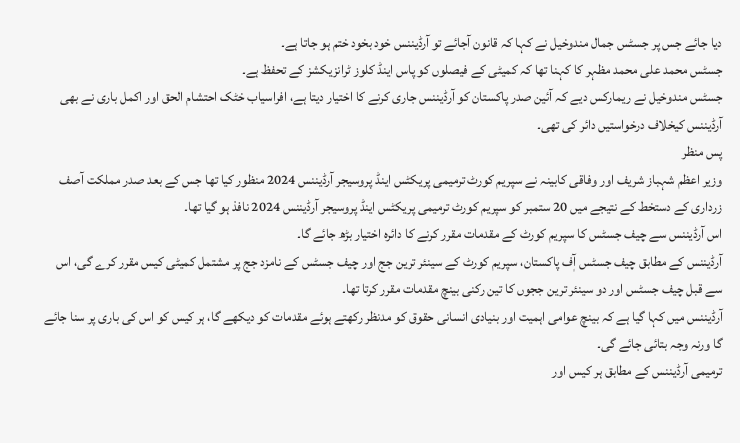دیا جائے جس پر جسٹس جمال مندوخیل نے کہا کہ قانون آجائے تو آرڈیننس خود بخود ختم ہو جاتا ہے۔
جسٹس محمد علی محمد مظہر کا کہنا تھا کہ کمیٹی کے فیصلوں کو پاس اینڈ کلوز ٹرانزیکشز کے تحفظ ہے۔
جسٹس مندوخیل نے ریمارکس دیے کہ آئین صدر پاکستان کو آرڈیننس جاری کرنے کا اختیار دیتا ہے، افراسیاب خٹک احتشام الحق اور اکمل باری نے بھی آرڈیننس کیخلاف درخواستیں دائر کی تھی۔
پس منظر
وزیر اعظم شہباز شریف اور وفاقی کابینہ نے سپریم کورٹ ترمیمی پریکٹس اینڈ پروسیجر آرڈیننس 2024 منظور کیا تھا جس کے بعد صدر مملکت آصف زرداری کے دستخط کے نتیجے میں 20 ستمبر کو سپریم کورٹ ترمیمی پریکٹس اینڈ پروسیجر آرڈیننس 2024 نافذ ہو گیا تھا۔
اس آرڈیننس سے چیف جسٹس کا سپریم کورٹ کے مقدمات مقرر کرنے کا دائرہ اختیار بڑھ جائے گا۔
آرڈیننس کے مطابق چیف جسٹس آٖف پاکستان، سپریم کورٹ کے سینئر ترین جج اور چیف جسٹس کے نامزد جج پر مشتمل کمیٹی کیس مقرر کرے گی، اس سے قبل چیف جسٹس اور دو سینئر ترین ججوں کا تین رکنی بینچ مقدمات مقرر کرتا تھا۔
آرڈیننس میں کہا گیا ہے کہ بینچ عوامی اہمیت اور بنیادی انسانی حقوق کو مدنظر رکھتے ہوئے مقدمات کو دیکھے گا، ہر کیس کو اس کی باری پر سنا جائے گا ورنہ وجہ بتائی جائے گی۔
ترمیمی آرڈیننس کے مطابق ہر کیس اور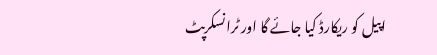اپیل کو ریکارڈ کیا جائے گا اور ٹرانسکرپٹ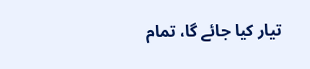تیار کیا جائے گا، تمام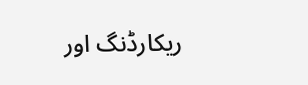ریکارڈنگ اور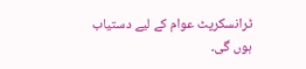ٹرانسکرپٹ عوام کے لیے دستیاب ہوں گی۔